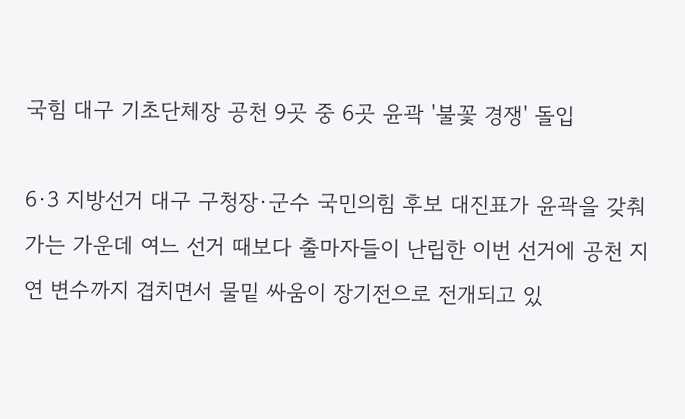국힘 대구 기초단체장 공천 9곳 중 6곳 윤곽 '불꽃 경쟁' 돌입

6·3 지방선거 대구 구청장·군수 국민의힘 후보 대진표가 윤곽을 갖춰가는 가운데 여느 선거 때보다 출마자들이 난립한 이번 선거에 공천 지연 변수까지 겹치면서 물밑 싸움이 장기전으로 전개되고 있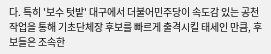다. 특히 '보수 텃밭' 대구에서 더불어민주당이 속도감 있는 공천 작업을 통해 기초단체장 후보를 빠르게 출격시킬 태세인 만큼, 후보들은 조속한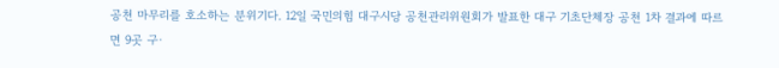공천 마무리를 호소하는 분위기다. 12일 국민의힘 대구시당 공천관리위원회가 발표한 대구 기초단체장 공천 1차 결과에 따르면 9곳 구·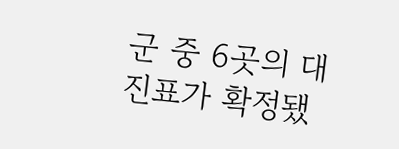군 중 6곳의 대진표가 확정됐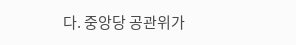다. 중앙당 공관위가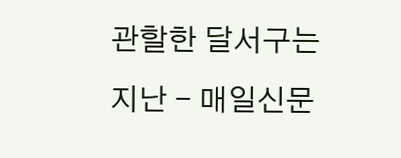관할한 달서구는 지난 - 매일신문